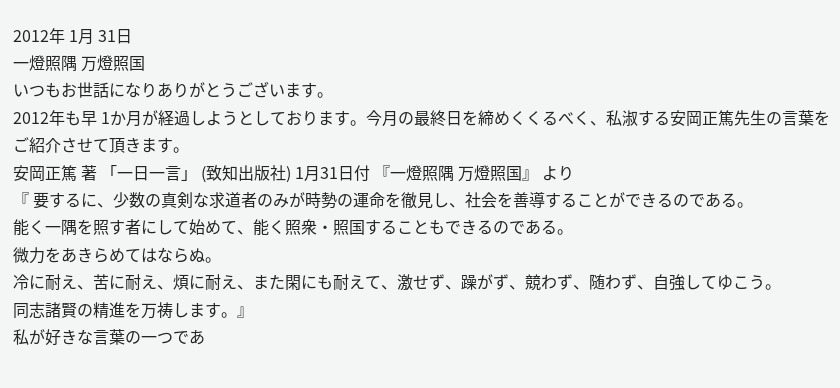2012年 1月 31日
一燈照隅 万燈照国
いつもお世話になりありがとうございます。
2012年も早 1か月が経過しようとしております。今月の最終日を締めくくるべく、私淑する安岡正篤先生の言葉をご紹介させて頂きます。
安岡正篤 著 「一日一言」 (致知出版社) 1月31日付 『一燈照隅 万燈照国』 より
『 要するに、少数の真剣な求道者のみが時勢の運命を徹見し、社会を善導することができるのである。
能く一隅を照す者にして始めて、能く照衆・照国することもできるのである。
微力をあきらめてはならぬ。
冷に耐え、苦に耐え、煩に耐え、また閑にも耐えて、激せず、躁がず、競わず、随わず、自強してゆこう。
同志諸賢の精進を万祷します。』
私が好きな言葉の一つであ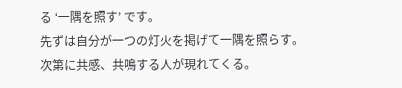る ‘一隅を照す’ です。
先ずは自分が一つの灯火を掲げて一隅を照らす。
次第に共感、共鳴する人が現れてくる。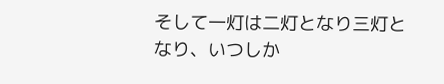そして一灯は二灯となり三灯となり、いつしか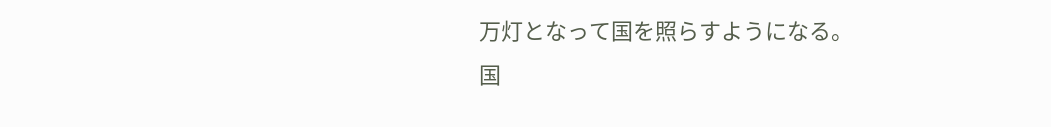万灯となって国を照らすようになる。
国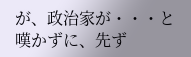が、政治家が・・・と嘆かずに、先ず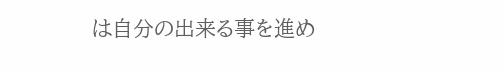は自分の出来る事を進め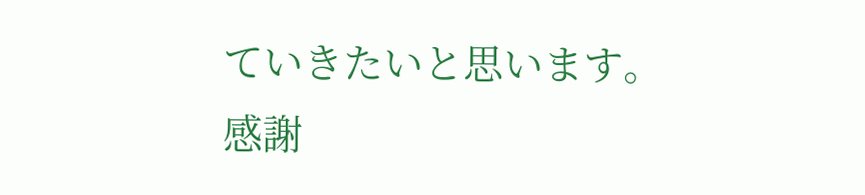ていきたいと思います。
感謝